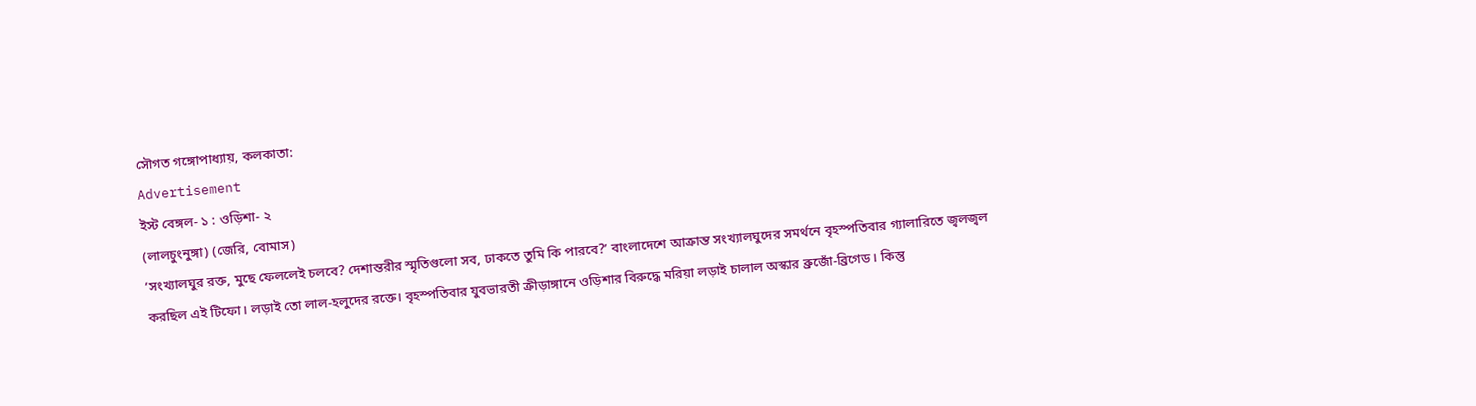সৌগত গঙ্গোপাধ্যায়, কলকাতা:
Advertisement
ইস্ট বেঙ্গল- ১ : ওড়িশা- ২
(লালচুংনুঙ্গা) (জেরি, বোমাস)
‘সংখ্যালঘুর রক্ত, মুছে ফেললেই চলবে? দেশান্তরীর স্মৃতিগুলো সব, ঢাকতে তুমি কি পারবে?’ বাংলাদেশে আক্রান্ত সংখ্যালঘুদের সমর্থনে বৃহস্পতিবার গ্যালারিতে জ্বলজ্বল করছিল এই টিফো। লড়াই তো লাল-হলুদের রক্তে। বৃহস্পতিবার যুবভারতী ক্রীড়াঙ্গানে ওড়িশার বিরুদ্ধে মরিয়া লড়াই চালাল অস্কার ব্রুজোঁ-ব্রিগেড। কিন্তু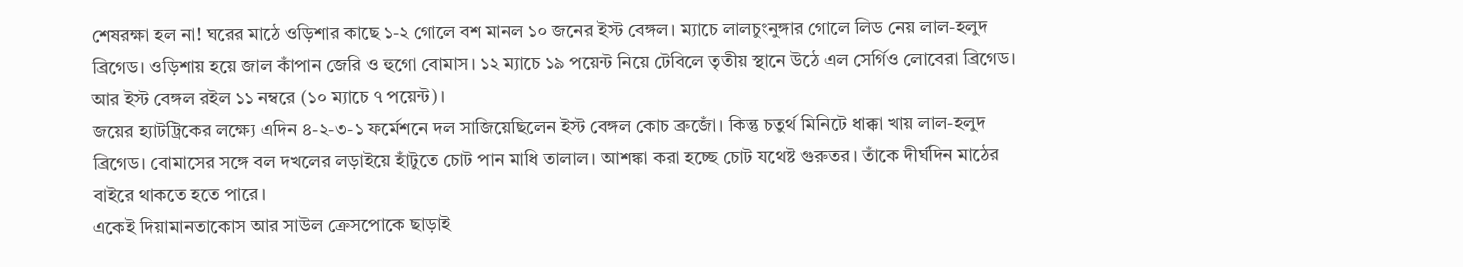শেষরক্ষা হল না! ঘরের মাঠে ওড়িশার কাছে ১-২ গোলে বশ মানল ১০ জনের ইস্ট বেঙ্গল। ম্যাচে লালচুংনুঙ্গার গোলে লিড নেয় লাল-হলুদ ব্রিগেড। ওড়িশায় হয়ে জাল কাঁপান জেরি ও হুগো বোমাস। ১২ ম্যাচে ১৯ পয়েন্ট নিয়ে টেবিলে তৃতীয় স্থানে উঠে এল সের্গিও লোবেরা ব্রিগেড। আর ইস্ট বেঙ্গল রইল ১১ নম্বরে (১০ ম্যাচে ৭ পয়েন্ট)।
জয়ের হ্যাটট্রিকের লক্ষ্যে এদিন ৪-২-৩-১ ফর্মেশনে দল সাজিয়েছিলেন ইস্ট বেঙ্গল কোচ ব্রুজোঁ। কিন্তু চতুর্থ মিনিটে ধাক্কা খায় লাল-হলুদ ব্রিগেড। বোমাসের সঙ্গে বল দখলের লড়াইয়ে হাঁটুতে চোট পান মাধি তালাল। আশঙ্কা করা হচ্ছে চোট যথেষ্ট গুরুতর। তাঁকে দীর্ঘদিন মাঠের বাইরে থাকতে হতে পারে।
একেই দিয়ামানতাকোস আর সাউল ক্রেসপোকে ছাড়াই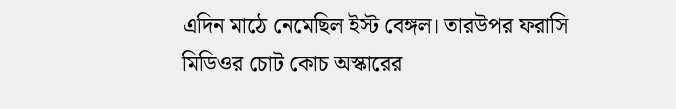এদিন মাঠে নেমেছিল ইস্ট বেঙ্গল। তারউপর ফরাসি মিডিওর চোট কোচ অস্কারের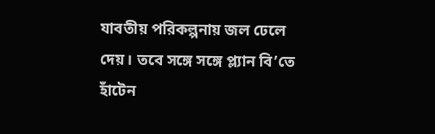যাবতীয় পরিকল্পনায় জল ঢেলে দেয়। তবে সঙ্গে সঙ্গে প্ল্যান বি’তে হাঁটেন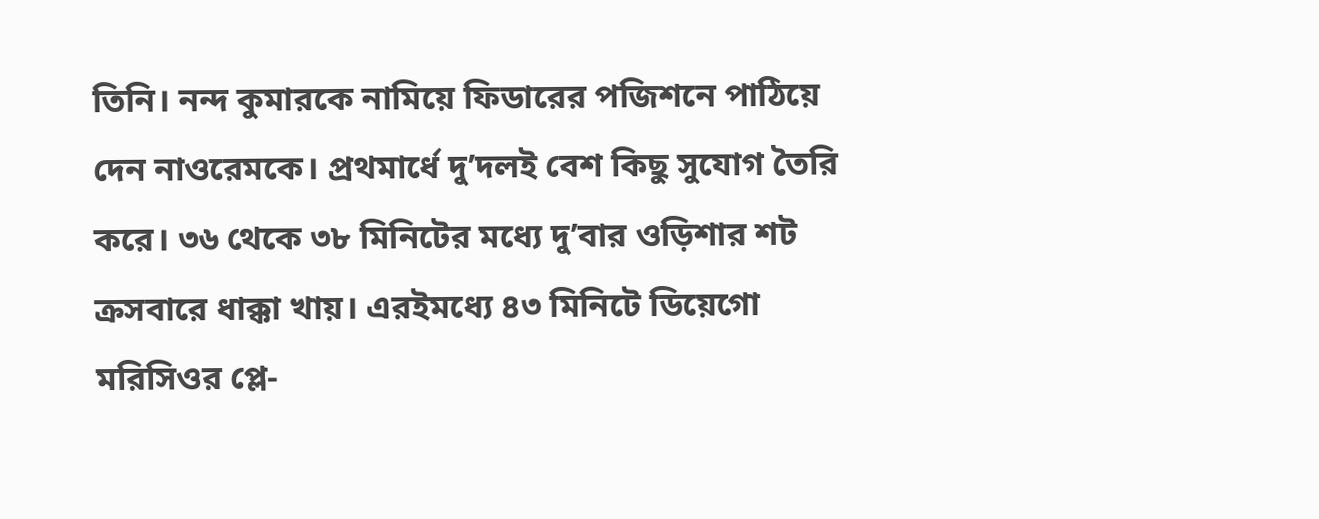তিনি। নন্দ কুমারকে নামিয়ে ফিডারের পজিশনে পাঠিয়ে দেন নাওরেমকে। প্রথমার্ধে দু’দলই বেশ কিছু সুযোগ তৈরি করে। ৩৬ থেকে ৩৮ মিনিটের মধ্যে দু’বার ওড়িশার শট ক্রসবারে ধাক্কা খায়। এরইমধ্যে ৪৩ মিনিটে ডিয়েগো মরিসিওর প্লে-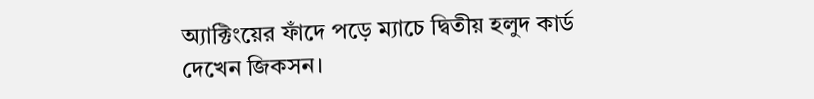অ্যাক্টিংয়ের ফাঁদে পড়ে ম্যাচে দ্বিতীয় হলুদ কার্ড দেখেন জিকসন।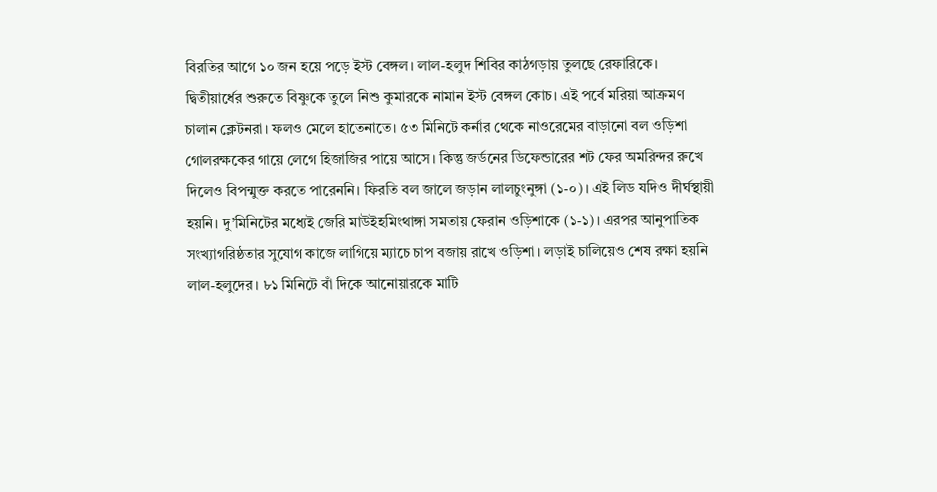বিরতির আগে ১০ জন হয়ে পড়ে ইস্ট বেঙ্গল। লাল-হলুদ শিবির কাঠগড়ায় তুলছে রেফারিকে।
দ্বিতীয়ার্ধের শুরুতে বিষ্ণুকে তুলে নিশু কুমারকে নামান ইস্ট বেঙ্গল কোচ। এই পর্বে মরিয়া আক্রমণ চালান ক্লেটনরা। ফলও মেলে হাতেনাতে। ৫৩ মিনিটে কর্নার থেকে নাওরেমের বাড়ানো বল ওড়িশা গোলরক্ষকের গায়ে লেগে হিজাজির পায়ে আসে। কিন্তু জর্ডনের ডিফেন্ডারের শট ফের অমরিন্দর রুখে দিলেও বিপন্মুক্ত করতে পারেননি। ফিরতি বল জালে জড়ান লালচুংনুঙ্গা (১-০)। এই লিড যদিও দীর্ঘস্থায়ী হয়নি। দু’মিনিটের মধ্যেই জেরি মাউইহমিংথাঙ্গা সমতায় ফেরান ওড়িশাকে (১-১)। এরপর আনুপাতিক সংখ্যাগরিষ্ঠতার সুযোগ কাজে লাগিয়ে ম্যাচে চাপ বজায় রাখে ওড়িশা। লড়াই চালিয়েও শেষ রক্ষা হয়নি লাল-হলুদের। ৮১ মিনিটে বাঁ দিকে আনোয়ারকে মাটি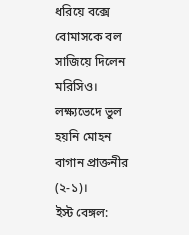ধরিয়ে বক্সে বোমাসকে বল সাজিয়ে দিলেন মরিসিও। লক্ষ্যভেদে ভুল হয়নি মোহন বাগান প্রাক্তনীর (২-১)।
ইস্ট বেঙ্গল: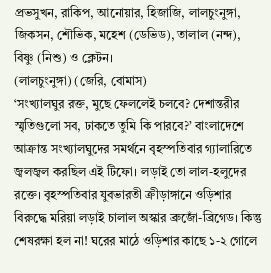প্রভসুখন, রাকিপ, আনোয়ার, হিজাজি, লালচুংনুঙ্গা, জিকসন, শৌভিক, মহেশ (ডেভিড), তালাল (নন্দ), বিষ্ণু (নিশু) ও ক্লেটন।
(লালচুংনুঙ্গা) (জেরি, বোমাস)
‘সংখ্যালঘুর রক্ত, মুছে ফেললেই চলবে? দেশান্তরীর স্মৃতিগুলো সব, ঢাকতে তুমি কি পারবে?’ বাংলাদেশে আক্রান্ত সংখ্যালঘুদের সমর্থনে বৃহস্পতিবার গ্যালারিতে জ্বলজ্বল করছিল এই টিফো। লড়াই তো লাল-হলুদের রক্তে। বৃহস্পতিবার যুবভারতী ক্রীড়াঙ্গানে ওড়িশার বিরুদ্ধে মরিয়া লড়াই চালাল অস্কার ব্রুজোঁ-ব্রিগেড। কিন্তু শেষরক্ষা হল না! ঘরের মাঠে ওড়িশার কাছে ১-২ গোলে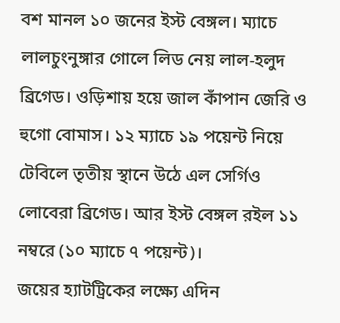বশ মানল ১০ জনের ইস্ট বেঙ্গল। ম্যাচে লালচুংনুঙ্গার গোলে লিড নেয় লাল-হলুদ ব্রিগেড। ওড়িশায় হয়ে জাল কাঁপান জেরি ও হুগো বোমাস। ১২ ম্যাচে ১৯ পয়েন্ট নিয়ে টেবিলে তৃতীয় স্থানে উঠে এল সের্গিও লোবেরা ব্রিগেড। আর ইস্ট বেঙ্গল রইল ১১ নম্বরে (১০ ম্যাচে ৭ পয়েন্ট)।
জয়ের হ্যাটট্রিকের লক্ষ্যে এদিন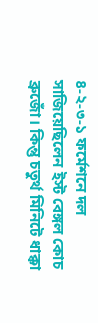৪-২-৩-১ ফর্মেশনে দল সাজিয়েছিলেন ইস্ট বেঙ্গল কোচ ব্রুজোঁ। কিন্তু চতুর্থ মিনিটে ধাক্কা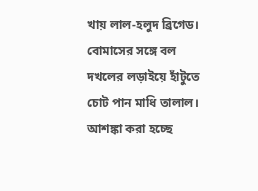খায় লাল-হলুদ ব্রিগেড। বোমাসের সঙ্গে বল দখলের লড়াইয়ে হাঁটুতে চোট পান মাধি তালাল। আশঙ্কা করা হচ্ছে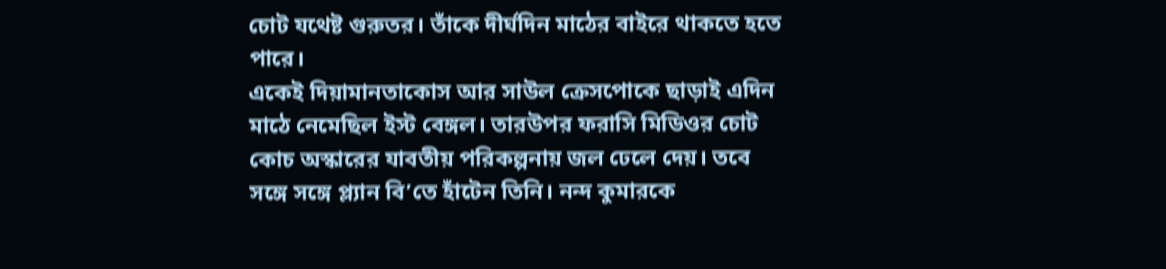চোট যথেষ্ট গুরুতর। তাঁকে দীর্ঘদিন মাঠের বাইরে থাকতে হতে পারে।
একেই দিয়ামানতাকোস আর সাউল ক্রেসপোকে ছাড়াই এদিন মাঠে নেমেছিল ইস্ট বেঙ্গল। তারউপর ফরাসি মিডিওর চোট কোচ অস্কারের যাবতীয় পরিকল্পনায় জল ঢেলে দেয়। তবে সঙ্গে সঙ্গে প্ল্যান বি’তে হাঁটেন তিনি। নন্দ কুমারকে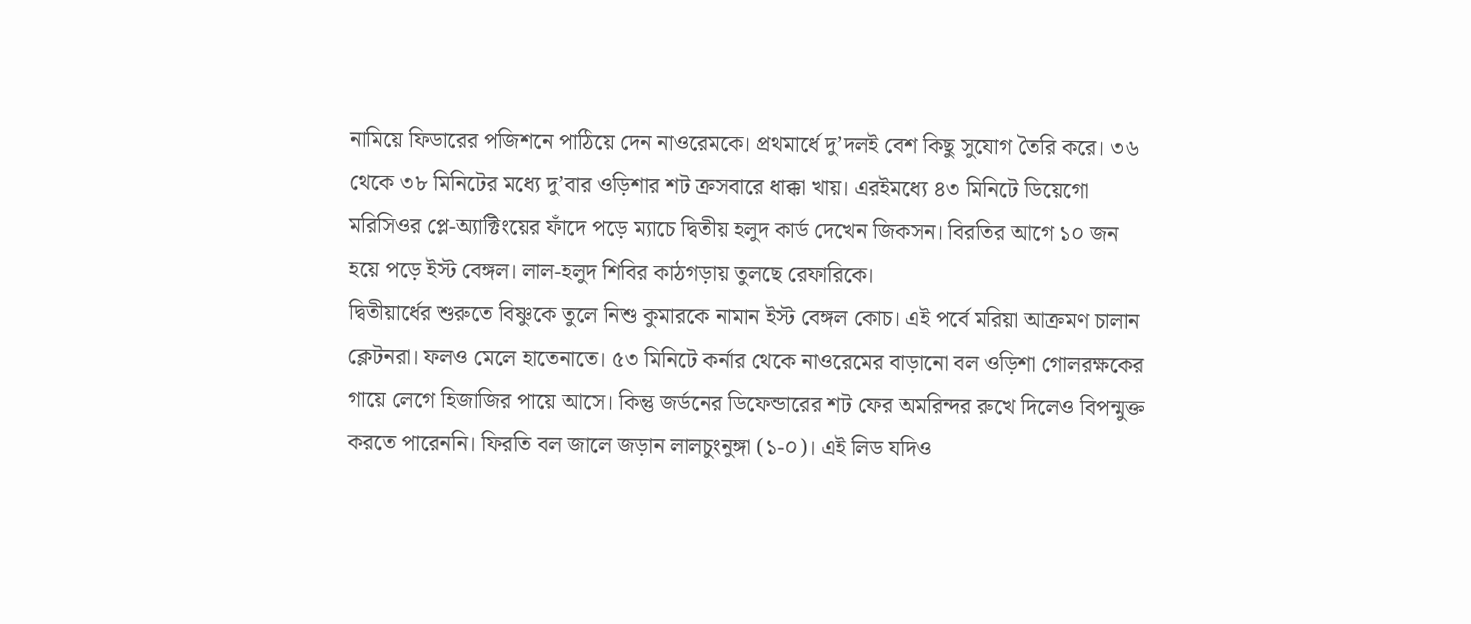নামিয়ে ফিডারের পজিশনে পাঠিয়ে দেন নাওরেমকে। প্রথমার্ধে দু’দলই বেশ কিছু সুযোগ তৈরি করে। ৩৬ থেকে ৩৮ মিনিটের মধ্যে দু’বার ওড়িশার শট ক্রসবারে ধাক্কা খায়। এরইমধ্যে ৪৩ মিনিটে ডিয়েগো মরিসিওর প্লে-অ্যাক্টিংয়ের ফাঁদে পড়ে ম্যাচে দ্বিতীয় হলুদ কার্ড দেখেন জিকসন। বিরতির আগে ১০ জন হয়ে পড়ে ইস্ট বেঙ্গল। লাল-হলুদ শিবির কাঠগড়ায় তুলছে রেফারিকে।
দ্বিতীয়ার্ধের শুরুতে বিষ্ণুকে তুলে নিশু কুমারকে নামান ইস্ট বেঙ্গল কোচ। এই পর্বে মরিয়া আক্রমণ চালান ক্লেটনরা। ফলও মেলে হাতেনাতে। ৫৩ মিনিটে কর্নার থেকে নাওরেমের বাড়ানো বল ওড়িশা গোলরক্ষকের গায়ে লেগে হিজাজির পায়ে আসে। কিন্তু জর্ডনের ডিফেন্ডারের শট ফের অমরিন্দর রুখে দিলেও বিপন্মুক্ত করতে পারেননি। ফিরতি বল জালে জড়ান লালচুংনুঙ্গা (১-০)। এই লিড যদিও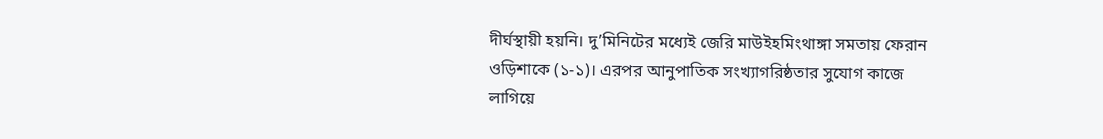দীর্ঘস্থায়ী হয়নি। দু’মিনিটের মধ্যেই জেরি মাউইহমিংথাঙ্গা সমতায় ফেরান ওড়িশাকে (১-১)। এরপর আনুপাতিক সংখ্যাগরিষ্ঠতার সুযোগ কাজে লাগিয়ে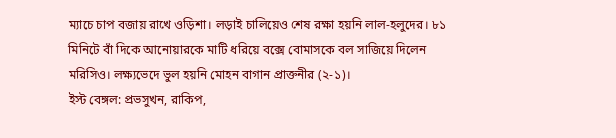ম্যাচে চাপ বজায় রাখে ওড়িশা। লড়াই চালিয়েও শেষ রক্ষা হয়নি লাল-হলুদের। ৮১ মিনিটে বাঁ দিকে আনোয়ারকে মাটি ধরিয়ে বক্সে বোমাসকে বল সাজিয়ে দিলেন মরিসিও। লক্ষ্যভেদে ভুল হয়নি মোহন বাগান প্রাক্তনীর (২-১)।
ইস্ট বেঙ্গল: প্রভসুখন, রাকিপ,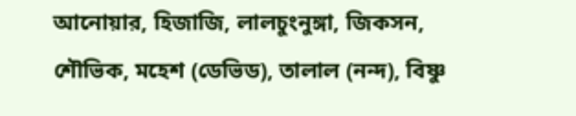আনোয়ার, হিজাজি, লালচুংনুঙ্গা, জিকসন, শৌভিক, মহেশ (ডেভিড), তালাল (নন্দ), বিষ্ণু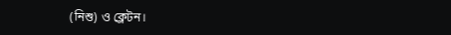(নিশু) ও ক্লেটন।